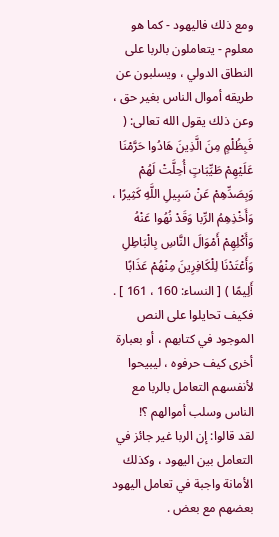ومع ذلك فاليهود - كما هو معلوم - يتعاملون بالربا على النطاق الدولي ، ويسلبون عن طريقه أموال الناس بغير حق ، وعن ذلك يقول الله تعالى: ( فَبِظُلْمٍ مِنَ الَّذِينَ هَادُوا حَرَّمْنَا عَلَيْهِمْ طَيِّبَاتٍ أُحِلَّتْ لَهُمْ وَبِصَدِّهِمْ عَنْ سَبِيلِ اللَّهِ كَثِيرًا ، وَأَخْذِهِمُ الرِّبا وَقَدْ نُهُوا عَنْهُ وَأَكْلِهِمْ أَمْوَالَ النَّاسِ بِالْبَاطِلِ وَأَعْتَدْنَا لِلْكَافِرِينَ مِنْهُمْ عَذَابًا أَلِيمًا ) [ النساء: 160 ، 161 ] .
فكيف تحايلوا على النص الموجود في كتابهم ، أو بعبارة أخرى كيف حرفوه ، ليبيحوا لأنفسهم التعامل بالربا مع الناس وسلب أموالهم ؟!
لقد قالوا: إن الربا غير جائز في التعامل بين اليهود ، وكذلك الأمانة واجبة في تعامل اليهود بعضهم مع بعض .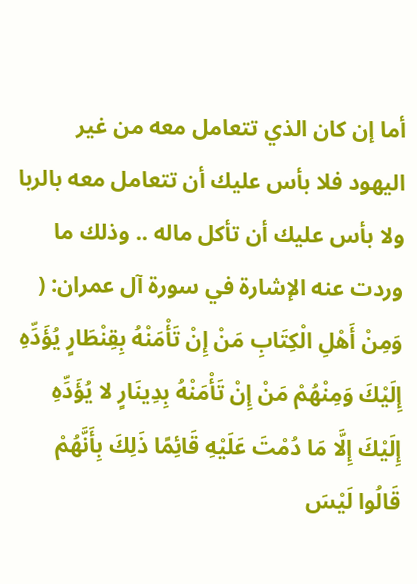أما إن كان الذي تتعامل معه من غير اليهود فلا بأس عليك أن تتعامل معه بالربا ولا بأس عليك أن تأكل ماله .. وذلك ما وردت عنه الإشارة في سورة آل عمران: ( وَمِنْ أَهْلِ الْكِتَابِ مَنْ إِنْ تَأْمَنْهُ بِقِنْطَارٍ يُؤَدِّهِ إِلَيْكَ وَمِنْهُمْ مَنْ إِنْ تَأْمَنْهُ بِدِينَارٍ لا يُؤَدِّهِ إِلَيْكَ إِلَّا مَا دُمْتَ عَلَيْهِ قَائِمًا ذَلِكَ بِأَنَّهُمْ قَالُوا لَيْسَ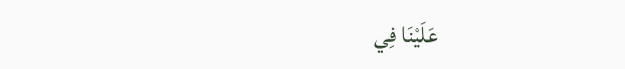عَلَيْنَا فِي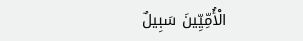الْأُمِّيِّينَ سَبِيلٌ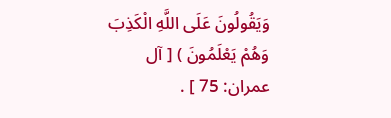وَيَقُولُونَ عَلَى اللَّهِ الْكَذِبَ وَهُمْ يَعْلَمُونَ ) [ آل عمران: 75 ] .